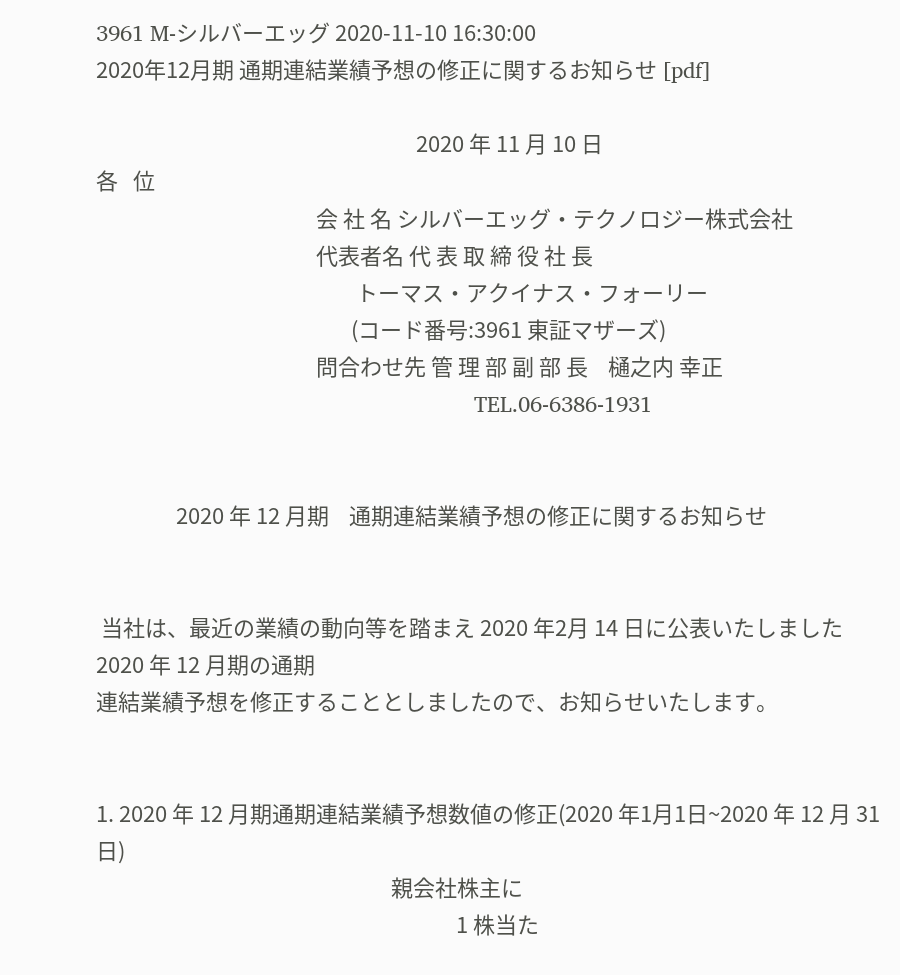3961 M-シルバーエッグ 2020-11-10 16:30:00
2020年12月期 通期連結業績予想の修正に関するお知らせ [pdf]

                                                                2020 年 11 月 10 日
各   位
                                            会 社 名 シルバーエッグ・テクノロジー株式会社
                                            代表者名 代 表 取 締 役 社 長
                                                    トーマス・アクイナス・フォーリー
                                                   (コード番号:3961 東証マザーズ)
                                            問合わせ先 管 理 部 副 部 長    樋之内 幸正
                                                               TEL.06-6386-1931


                2020 年 12 月期    通期連結業績予想の修正に関するお知らせ


 当社は、最近の業績の動向等を踏まえ 2020 年2月 14 日に公表いたしました 2020 年 12 月期の通期
連結業績予想を修正することとしましたので、お知らせいたします。


1. 2020 年 12 月期通期連結業績予想数値の修正(2020 年1月1日~2020 年 12 月 31 日)
                                                           親会社株主に
                                                                        1 株当た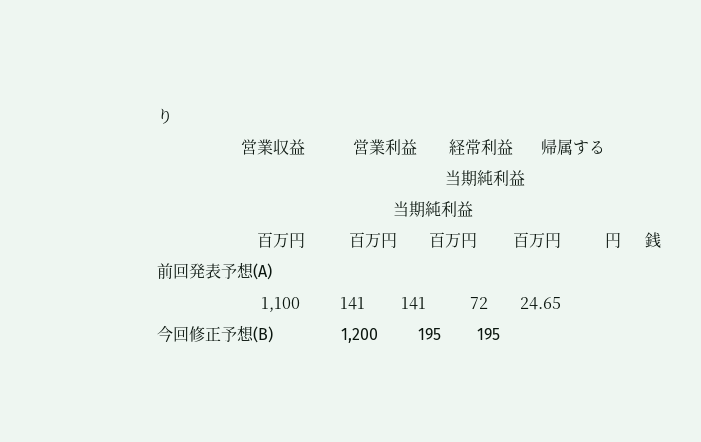り
                     営業収益            営業利益        経常利益       帰属する
                                                                        当期純利益
                                                           当期純利益
                         百万円           百万円        百万円         百万円           円      銭
前回発表予想(A)
                          1,100          141         141           72        24.65
今回修正予想(B)                 1,200          195         195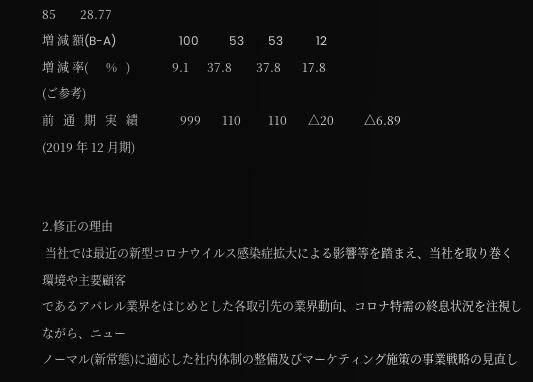85        28.77
増 減 額(B-A)                     100          53        53           12
増 減 率(      %   )              9.1      37.8        37.8       17.8
(ご参考)
前   通   期   実   績              999       110         110       △20          △6.89
(2019 年 12 月期)


2.修正の理由
 当社では最近の新型コロナウイルス感染症拡大による影響等を踏まえ、当社を取り巻く環境や主要顧客
であるアパレル業界をはじめとした各取引先の業界動向、コロナ特需の終息状況を注視しながら、ニュー
ノーマル(新常態)に適応した社内体制の整備及びマーケティング施策の事業戦略の見直し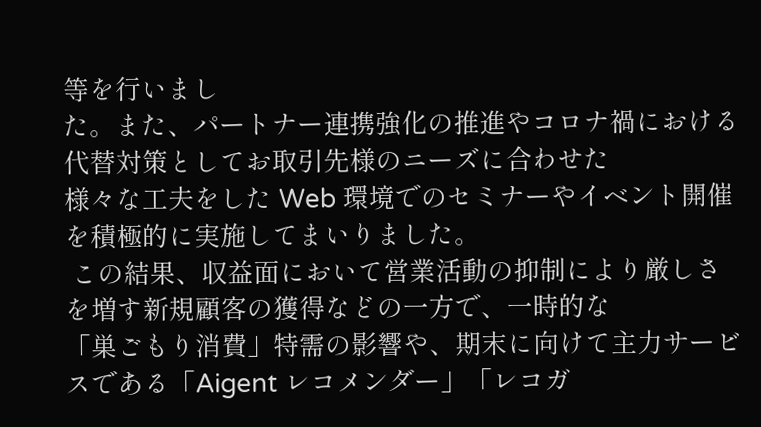等を行いまし
た。また、パートナー連携強化の推進やコロナ禍における代替対策としてお取引先様のニーズに合わせた
様々な工夫をした Web 環境でのセミナーやイベント開催を積極的に実施してまいりました。
 この結果、収益面において営業活動の抑制により厳しさを増す新規顧客の獲得などの一方で、一時的な
「巣ごもり消費」特需の影響や、期末に向けて主力サービスである「Aigent レコメンダー」「レコガ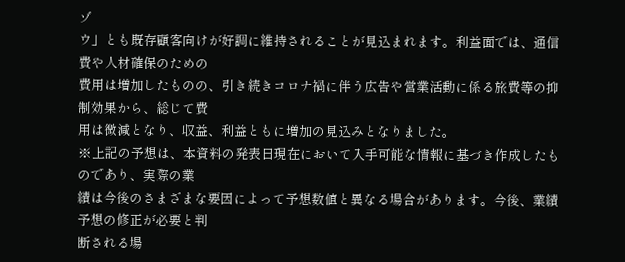ゾ
ウ」とも既存顧客向けが好調に維持されることが見込まれます。利益面では、通信費や人材確保のための
費用は増加したものの、引き続きコロナ禍に伴う広告や営業活動に係る旅費等の抑制効果から、総じて費
用は微減となり、収益、利益ともに増加の見込みとなりました。
※上記の予想は、本資料の発表日現在において入手可能な情報に基づき作成したものであり、実際の業
績は今後のさまざまな要因によって予想数値と異なる場合があります。今後、業績予想の修正が必要と判
断される場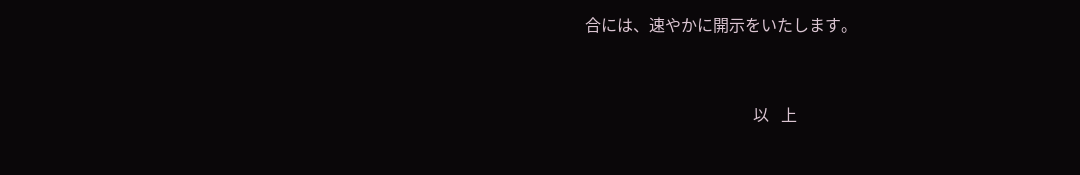合には、速やかに開示をいたします。


                                          以   上